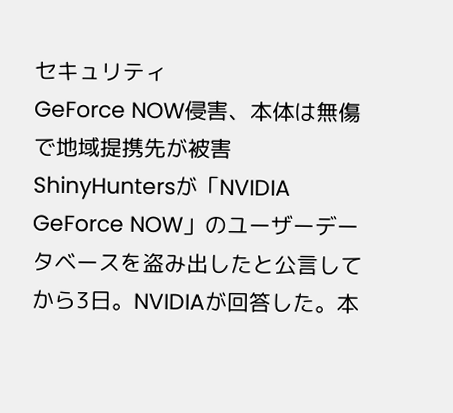セキュリティ
GeForce NOW侵害、本体は無傷で地域提携先が被害
ShinyHuntersが「NVIDIA GeForce NOW」のユーザーデータベースを盗み出したと公言してから3日。NVIDIAが回答した。本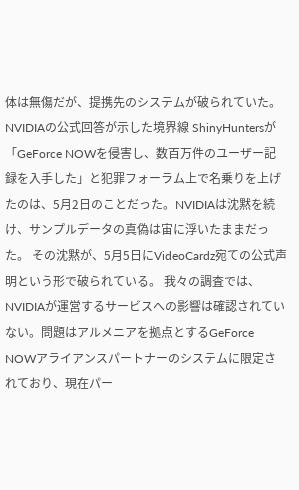体は無傷だが、提携先のシステムが破られていた。 NVIDIAの公式回答が示した境界線 ShinyHuntersが「GeForce NOWを侵害し、数百万件のユーザー記録を入手した」と犯罪フォーラム上で名乗りを上げたのは、5月2日のことだった。NVIDIAは沈黙を続け、サンプルデータの真偽は宙に浮いたままだった。 その沈黙が、5月5日にVideoCardz宛ての公式声明という形で破られている。 我々の調査では、NVIDIAが運営するサービスへの影響は確認されていない。問題はアルメニアを拠点とするGeForce NOWアライアンスパートナーのシステムに限定されており、現在パー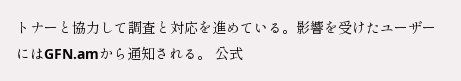トナーと協力して調査と対応を進めている。影響を受けたユーザーにはGFN.amから通知される。 公式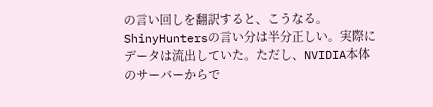の言い回しを翻訳すると、こうなる。ShinyHuntersの言い分は半分正しい。実際にデータは流出していた。ただし、NVIDIA本体のサーバーからで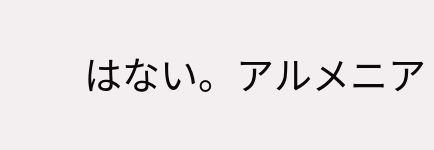はない。アルメニア